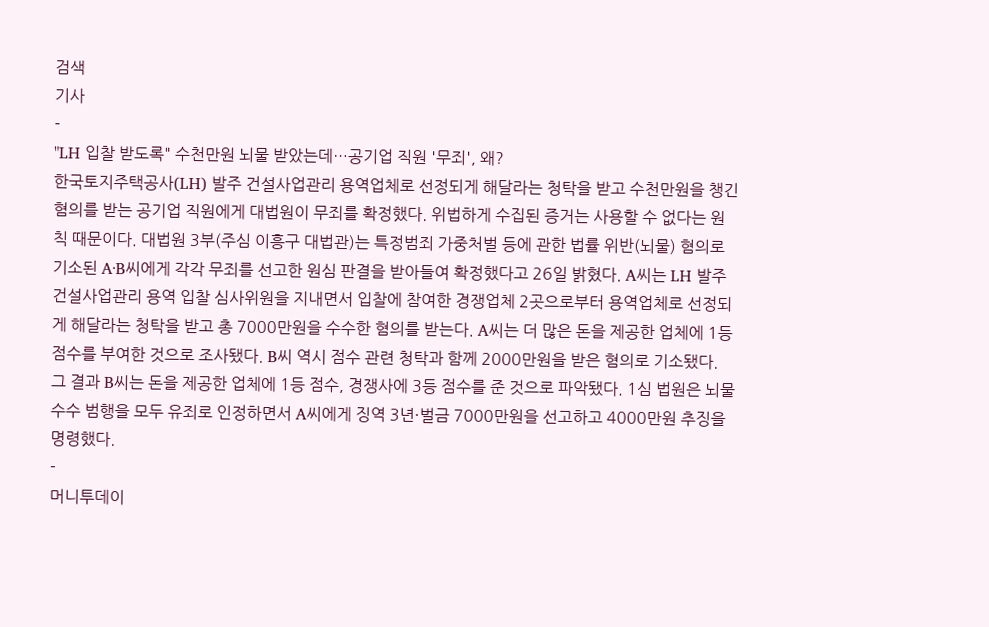검색
기사
-
"LH 입찰 받도록" 수천만원 뇌물 받았는데…공기업 직원 '무죄', 왜?
한국토지주택공사(LH) 발주 건설사업관리 용역업체로 선정되게 해달라는 청탁을 받고 수천만원을 챙긴 혐의를 받는 공기업 직원에게 대법원이 무죄를 확정했다. 위법하게 수집된 증거는 사용할 수 없다는 원칙 때문이다. 대법원 3부(주심 이흥구 대법관)는 특정범죄 가중처벌 등에 관한 법률 위반(뇌물) 혐의로 기소된 A·B씨에게 각각 무죄를 선고한 원심 판결을 받아들여 확정했다고 26일 밝혔다. A씨는 LH 발주 건설사업관리 용역 입찰 심사위원을 지내면서 입찰에 참여한 경쟁업체 2곳으로부터 용역업체로 선정되게 해달라는 청탁을 받고 총 7000만원을 수수한 혐의를 받는다. A씨는 더 많은 돈을 제공한 업체에 1등 점수를 부여한 것으로 조사됐다. B씨 역시 점수 관련 청탁과 함께 2000만원을 받은 혐의로 기소됐다. 그 결과 B씨는 돈을 제공한 업체에 1등 점수, 경쟁사에 3등 점수를 준 것으로 파악됐다. 1심 법원은 뇌물 수수 범행을 모두 유죄로 인정하면서 A씨에게 징역 3년·벌금 7000만원을 선고하고 4000만원 추징을 명령했다.
-
머니투데이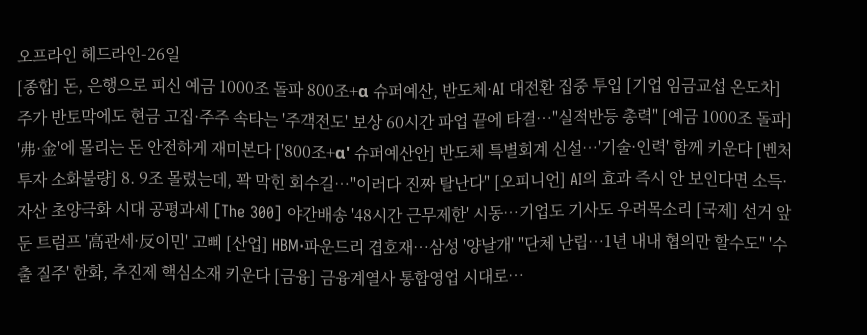오프라인 헤드라인-26일
[종합] 돈, 은행으로 피신 예금 1000조 돌파 800조+α 슈퍼예산, 반도체·AI 대전환 집중 투입 [기업 임금교섭 온도차] 주가 반토막에도 현금 고집·주주 속타는 '주객전도' 보상 60시간 파업 끝에 타결…"실적반등 총력" [예금 1000조 돌파] '弗·金'에 몰리는 돈 안전하게 재미본다 ['800조+α' 슈퍼예산안] 반도체 특별회계 신설…'기술·인력' 함께 키운다 [벤처투자 소화불량] 8. 9조 몰렸는데, 꽉 막힌 회수길…"이러다 진짜 탈난다" [오피니언] AI의 효과 즉시 안 보인다면 소득·자산 초양극화 시대 공평과세 [The 300] 야간배송 '48시간 근무제한' 시동…기업도 기사도 우려목소리 [국제] 선거 앞둔 트럼프 '高관세·反이민' 고삐 [산업] HBM·파운드리 겹호재…삼성 '양날개' "단체 난립…1년 내내 협의만 할수도" '수출 질주' 한화, 추진제 핵심소재 키운다 [금융] 금융계열사 통합영업 시대로…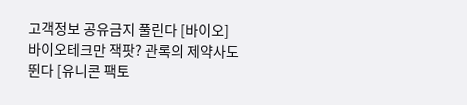고객정보 공유금지 풀린다 [바이오] 바이오테크만 잭팟? 관록의 제약사도 뛴다 [유니콘 팩토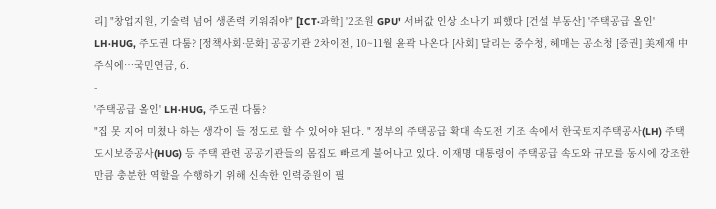리] "창업지원, 기술력 넘어 생존력 키워줘야" [ICT·과학] '2조원 GPU' 서버값 인상 소나기 피했다 [건설 부동산] '주택공급 올인' LH·HUG, 주도권 다툼? [정책사회·문화] 공공기관 2차이전, 10~11월 윤곽 나온다 [사회] 달리는 중수청, 헤매는 공소청 [증권] 美제재 中주식에…국민연금, 6.
-
'주택공급 올인' LH·HUG, 주도권 다툼?
"집 못 지어 미쳤나 하는 생각이 들 정도로 할 수 있어야 된다. " 정부의 주택공급 확대 속도전 기조 속에서 한국토지주택공사(LH) 주택도시보증공사(HUG) 등 주택 관련 공공기관들의 몸집도 빠르게 불어나고 있다. 이재명 대통령이 주택공급 속도와 규모를 동시에 강조한 만큼 충분한 역할을 수행하기 위해 신속한 인력증원이 필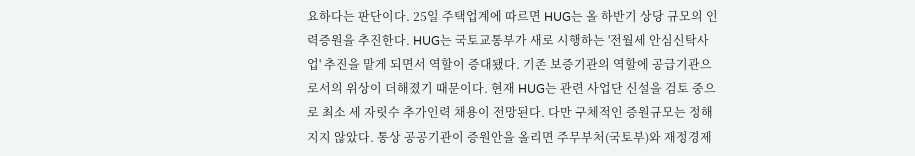요하다는 판단이다. 25일 주택업계에 따르면 HUG는 올 하반기 상당 규모의 인력증원을 추진한다. HUG는 국토교통부가 새로 시행하는 '전월세 안심신탁사업' 추진을 맡게 되면서 역할이 증대됐다. 기존 보증기관의 역할에 공급기관으로서의 위상이 더해졌기 때문이다. 현재 HUG는 관련 사업단 신설을 검토 중으로 최소 세 자릿수 추가인력 채용이 전망된다. 다만 구체적인 증원규모는 정해지지 않았다. 통상 공공기관이 증원안을 올리면 주무부처(국토부)와 재정경제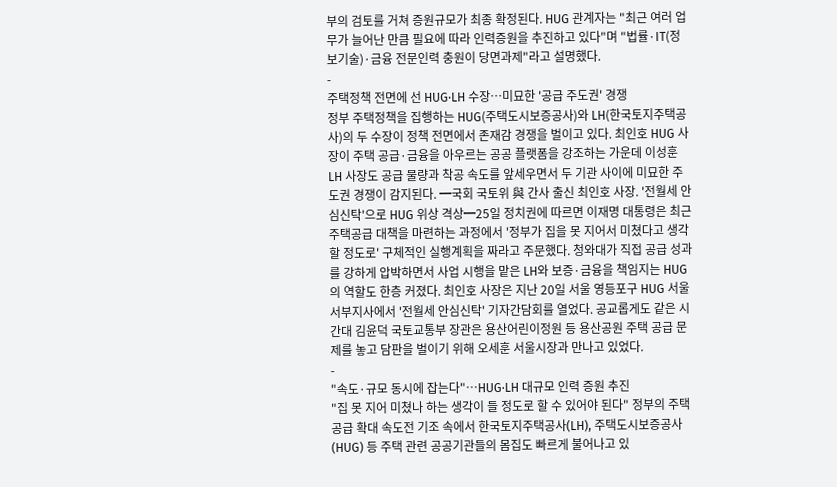부의 검토를 거쳐 증원규모가 최종 확정된다. HUG 관계자는 "최근 여러 업무가 늘어난 만큼 필요에 따라 인력증원을 추진하고 있다"며 "법률·IT(정보기술)·금융 전문인력 충원이 당면과제"라고 설명했다.
-
주택정책 전면에 선 HUG·LH 수장…미묘한 '공급 주도권' 경쟁
정부 주택정책을 집행하는 HUG(주택도시보증공사)와 LH(한국토지주택공사)의 두 수장이 정책 전면에서 존재감 경쟁을 벌이고 있다. 최인호 HUG 사장이 주택 공급·금융을 아우르는 공공 플랫폼을 강조하는 가운데 이성훈 LH 사장도 공급 물량과 착공 속도를 앞세우면서 두 기관 사이에 미묘한 주도권 경쟁이 감지된다. ━국회 국토위 與 간사 출신 최인호 사장. '전월세 안심신탁'으로 HUG 위상 격상━25일 정치권에 따르면 이재명 대통령은 최근 주택공급 대책을 마련하는 과정에서 '정부가 집을 못 지어서 미쳤다고 생각할 정도로' 구체적인 실행계획을 짜라고 주문했다. 청와대가 직접 공급 성과를 강하게 압박하면서 사업 시행을 맡은 LH와 보증·금융을 책임지는 HUG의 역할도 한층 커졌다. 최인호 사장은 지난 20일 서울 영등포구 HUG 서울서부지사에서 '전월세 안심신탁' 기자간담회를 열었다. 공교롭게도 같은 시간대 김윤덕 국토교통부 장관은 용산어린이정원 등 용산공원 주택 공급 문제를 놓고 담판을 벌이기 위해 오세훈 서울시장과 만나고 있었다.
-
"속도·규모 동시에 잡는다"…HUG·LH 대규모 인력 증원 추진
"집 못 지어 미쳤나 하는 생각이 들 정도로 할 수 있어야 된다" 정부의 주택공급 확대 속도전 기조 속에서 한국토지주택공사(LH), 주택도시보증공사(HUG) 등 주택 관련 공공기관들의 몸집도 빠르게 불어나고 있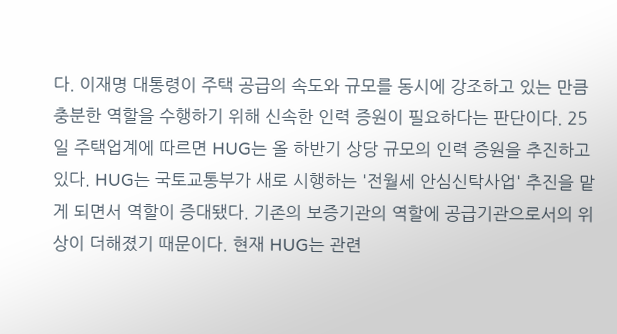다. 이재명 대통령이 주택 공급의 속도와 규모를 동시에 강조하고 있는 만큼 충분한 역할을 수행하기 위해 신속한 인력 증원이 필요하다는 판단이다. 25일 주택업계에 따르면 HUG는 올 하반기 상당 규모의 인력 증원을 추진하고 있다. HUG는 국토교통부가 새로 시행하는 '전월세 안심신탁사업' 추진을 맡게 되면서 역할이 증대됐다. 기존의 보증기관의 역할에 공급기관으로서의 위상이 더해졌기 때문이다. 현재 HUG는 관련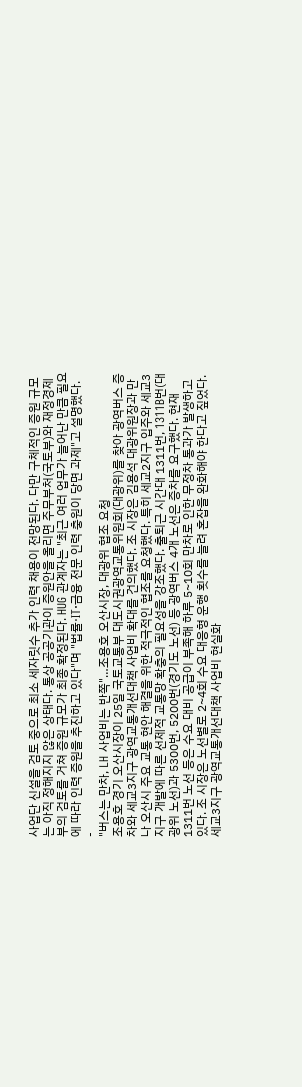사업단 신설을 검토 중으로 최소 세자릿수 추가 인력 채용이 전망된다. 다만 구체적인 증원 규모는 아직 정해지지 않은 상태다. 통상 공공기관이 증원안을 올리면 주무부처(국토부)와 재정경제부의 검토를 거쳐 증원 규모가 최종 확정된다. HUG 관계자는 "최근 여러 업무가 늘어난 만큼 필요에 따라 인력 증원을 추진하고 있다"며 "법률·IT·금융 전문 인력 충원이 당면 과제"고 설명했다.
-
"버스는 만차, LH 사업비는 반쪽"…조용호 오산시장, 대광위 협조 요청
조용호 경기 오산시장이 25일 국토교통부 대도시권광역교통위원회(대광위)를 찾아 광역버스 증차와 세교3지구 광역교통개선대책 사업비 확대를 건의했다. 조 시장은 김용석 대광위원장과 만나 오산시 주요 교통 현안 해결을 위한 적극적인 협조를 요청했다. 특히 세교2지구 입주와 세교3지구 개발에 따른 선제적 교통망 확충의 필요성을 강조했다. 출퇴근 시간대 1311번, 1311B번(대광위 노선)과 5300번, 5200번(경기도 노선) 등 광역버스 4개 노선은 증차를 요구했다. 현재 1311번 노선 등은 수요 대비 공급이 부족해 하루 5~10회 만차로 인한 무정차 통과가 발생하고 있다. 조 시장은 노선별로 2~4회 수요 대응형 운행 횟수를 늘려 혼잡을 완화해야 한다고 짚었다. 세교3지구 광역교통개선대책 사업비 현실화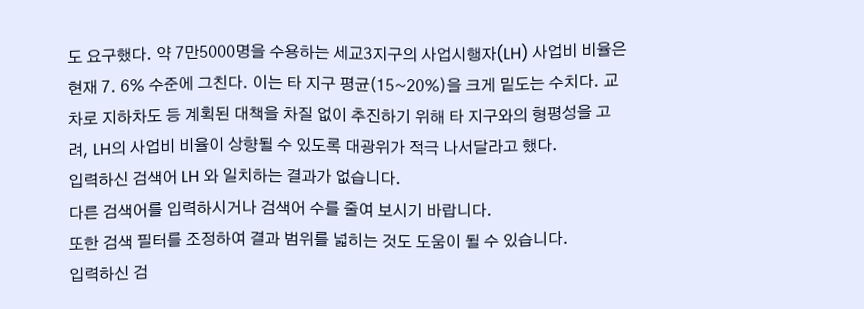도 요구했다. 약 7만5000명을 수용하는 세교3지구의 사업시행자(LH) 사업비 비율은 현재 7. 6% 수준에 그친다. 이는 타 지구 평균(15~20%)을 크게 밑도는 수치다. 교차로 지하차도 등 계획된 대책을 차질 없이 추진하기 위해 타 지구와의 형평성을 고려, LH의 사업비 비율이 상향될 수 있도록 대광위가 적극 나서달라고 했다.
입력하신 검색어 LH 와 일치하는 결과가 없습니다.
다른 검색어를 입력하시거나 검색어 수를 줄여 보시기 바랍니다.
또한 검색 필터를 조정하여 결과 범위를 넓히는 것도 도움이 될 수 있습니다.
입력하신 검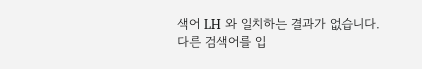색어 LH 와 일치하는 결과가 없습니다.
다른 검색어를 입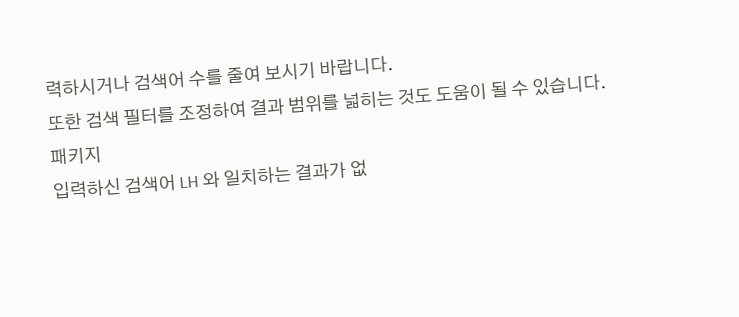력하시거나 검색어 수를 줄여 보시기 바랍니다.
또한 검색 필터를 조정하여 결과 범위를 넓히는 것도 도움이 될 수 있습니다.
패키지
입력하신 검색어 LH 와 일치하는 결과가 없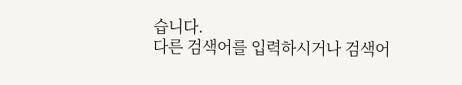습니다.
다른 검색어를 입력하시거나 검색어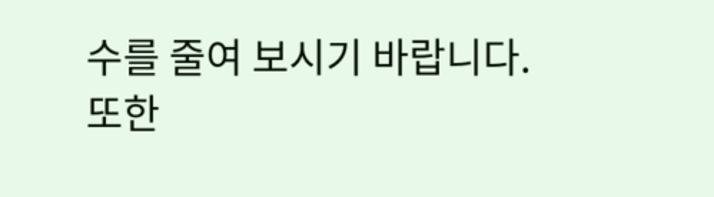수를 줄여 보시기 바랍니다.
또한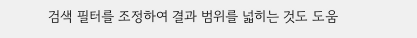검색 필터를 조정하여 결과 범위를 넓히는 것도 도움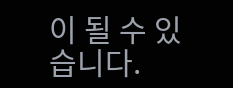이 될 수 있습니다.